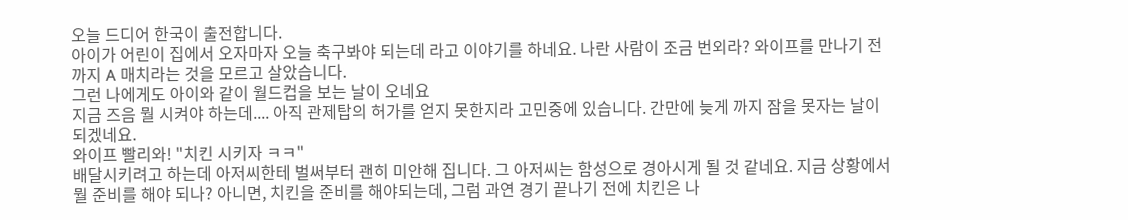오늘 드디어 한국이 출전합니다.
아이가 어린이 집에서 오자마자 오늘 축구봐야 되는데 라고 이야기를 하네요. 나란 사람이 조금 번외라? 와이프를 만나기 전까지 A 매치라는 것을 모르고 살았습니다.
그런 나에게도 아이와 같이 월드컵을 보는 날이 오네요
지금 즈음 뭘 시켜야 하는데.... 아직 관제탑의 허가를 얻지 못한지라 고민중에 있습니다. 간만에 늦게 까지 잠을 못자는 날이 되겠네요.
와이프 빨리와! "치킨 시키자 ㅋㅋ"
배달시키려고 하는데 아저씨한테 벌써부터 괜히 미안해 집니다. 그 아저씨는 함성으로 경아시게 될 것 같네요. 지금 상황에서 뭘 준비를 해야 되나? 아니면, 치킨을 준비를 해야되는데, 그럼 과연 경기 끝나기 전에 치킨은 나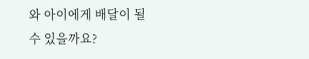와 아이에게 배달이 될 수 있을까요?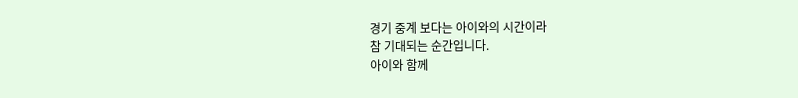경기 중계 보다는 아이와의 시간이라
참 기대되는 순간입니다.
아이와 함께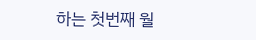하는 첫번째 월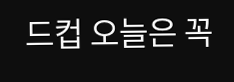드컵 오늘은 꼭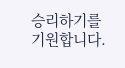승리하기를 기원합니다.